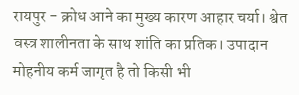रायपुर - क्रोध आने का मुख्य कारण आहार चर्या। श्वेत वस्त्र शालीनता के साथ शांति का प्रतिक। उपादान मोहनीय कर्म जागृत है तो किसी भी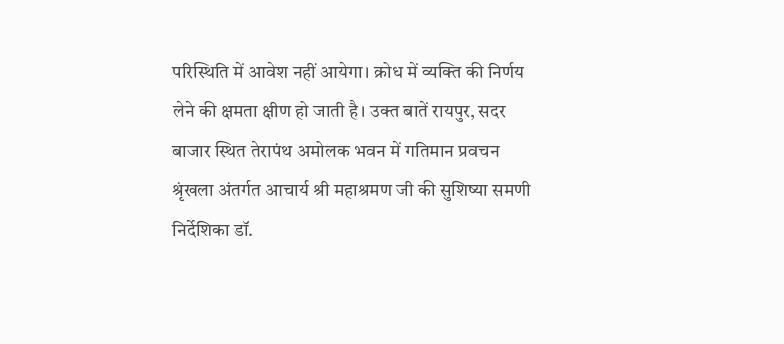परिस्थिति में आवेश नहीं आयेगा। क्रोध में व्यक्ति की निर्णय लेने की क्षमता क्षीण हो जाती है। उक्त बातें रायपुर, सदर बाजार स्थित तेरापंथ अमोलक भवन में गतिमान प्रवचन श्रृंखला अंतर्गत आचार्य श्री महाश्रमण जी की सुशिष्या समणी निर्देशिका डॉ.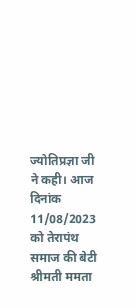ज्योतिप्रज्ञा जी ने कही। आज दिनांक 11/08/2023 को तेरापंथ समाज की बेटी श्रीमती ममता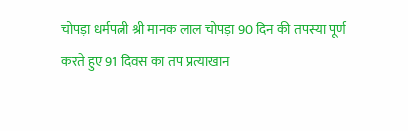चोपड़ा धर्मपत्नी श्री मानक लाल चोपड़ा 90 दिन की तपस्या पूर्ण करते हुए 91 दिवस का तप प्रत्याखान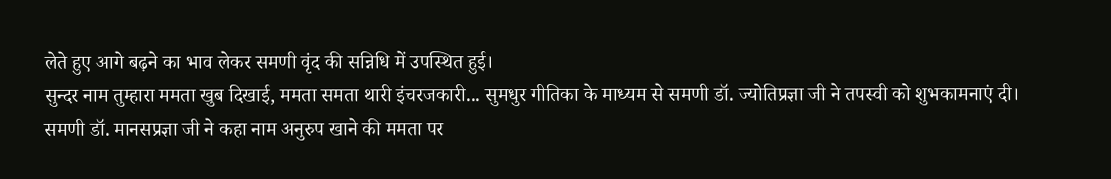लेते हुए आगे बढ़ने का भाव लेकर समणी वृंद की सन्निधि में उपस्थित हुई।
सुन्दर नाम तुम्हारा ममता खुब दिखाई, ममता समता थारी इंचरजकारी... सुमधुर गीतिका के माध्यम से समणी डॉ. ज्योतिप्रज्ञा जी ने तपस्वी को शुभकामनाएं दी।
समणी डॉ. मानसप्रज्ञा जी ने कहा नाम अनुरुप खाने की ममता पर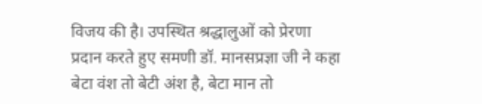विजय की है। उपस्थित श्रद्धालुओं को प्रेरणा प्रदान करते हुए समणी डॉ. मानसप्रज्ञा जी ने कहा बेटा वंश तो बेटी अंश है, बेटा मान तो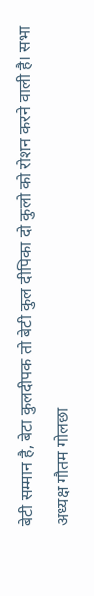बेटी सम्मान है, बेटा कुलदीपक तो बेटी कुल दीपिका दो कुलो को रोशन करने वाली है। सभा अध्यक्ष गौतम गोलछा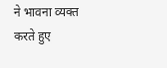ने भावना व्यक्त करते हुए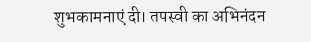शुभकामनाएं दी। तपस्वी का अभिनंदन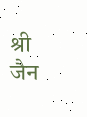श्री जैन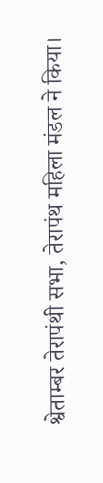श्वेताम्बर तेरापंथी सभा, तेरापंथ महिला मंडल ने किया।